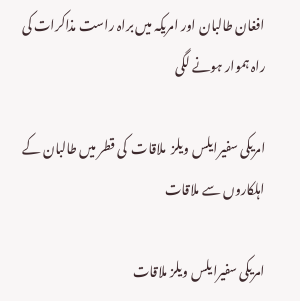افغان طالبان اور امریکہ میں براہ راست مذاکرات کی راہ ہموار ہونے لگی

امریکی سفیرایلس ویلز  ملاقات  کی قطر میں طالبان کے اہلکاروں سے ملاقات

امریکی سفیرایلس ویلز ملاقات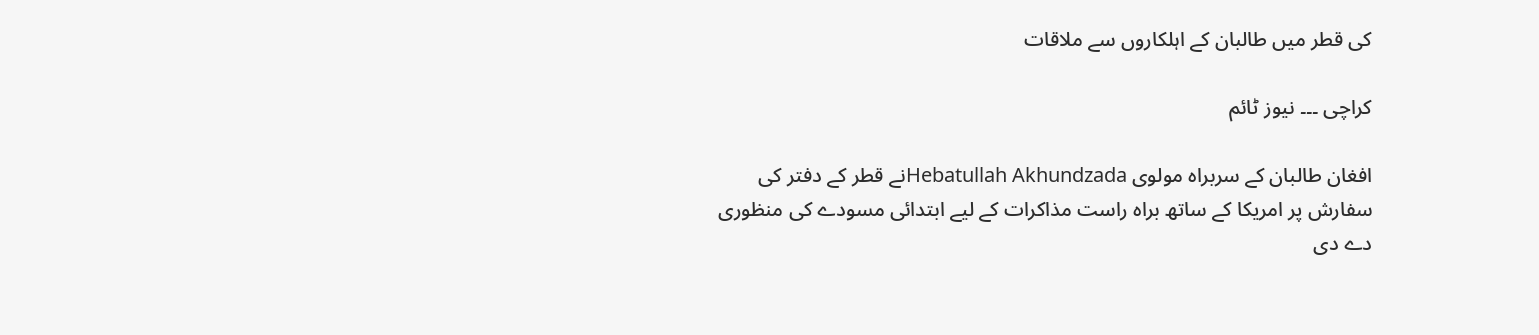کی قطر میں طالبان کے اہلکاروں سے ملاقات

کراچی ۔۔۔ نیوز ٹائم

افغان طالبان کے سربراہ مولوی Hebatullah Akhundzadaنے قطر کے دفتر کی سفارش پر امریکا کے ساتھ براہ راست مذاکرات کے لیے ابتدائی مسودے کی منظوری دے دی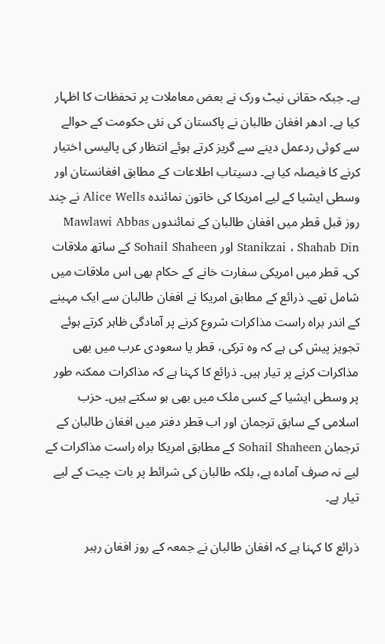ہے۔ جبکہ حقانی نیٹ ورک نے بعض معاملات پر تحفظات کا اظہار کیا ہے۔ ادھر افغان طالبان نے پاکستان کی نئی حکومت کے حوالے سے کوئی ردعمل دینے سے گریز کرتے ہوئے انتظار کی پالیسی اختیار کرنے کا فیصلہ کیا ہے۔ دسیتاب اطلاعات کے مطابق افغانستان اور وسطی ایشیا کے لیے امریکا کی خاتون نمائندہ Alice Wells نے چند روز قبل قطر میں افغان طالبان کے نمائندوں Mawlawi Abbas Stanikzai ، Shahab Din اور Sohail Shaheen کے ساتھ ملاقات کی۔ قطر میں امریکی سفارت خانے کے حکام بھی اس ملاقات میں شامل تھے۔ ذرائع کے مطابق امریکا نے افغان طالبان سے ایک مہینے کے اندر براہ راست مذاکرات شروع کرنے پر آمادگی ظاہر کرتے ہوئے تجویز پیش کی ہے کہ وہ ترکی، قطر یا سعودی عرب میں بھی مذاکرات کرنے پر تیار ہیں۔ ذرائع کا کہنا ہے کہ مذاکرات ممکنہ طور پر وسطی ایشیا کے کسی ملک میں بھی ہو سکتے ہیں۔ حزب اسلامی کے سابق ترجمان اور اب قطر دفتر میں افغان طالبان کے ترجمان Sohail Shaheen کے مطابق امریکا براہ راست مذاکرات کے لیے نہ صرف آمادہ ہے، بلکہ طالبان کی شرائط پر بات چیت کے لیے تیار ہے۔

ذرائع کا کہنا ہے کہ افغان طالبان نے جمعہ کے روز افغان رہبر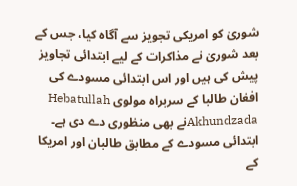شوریٰ کو امریکی تجویز سے آگاہ کیا، جس کے بعد شوریٰ نے مذاکرات کے لیے ابتدائی تجاویز پیش کی ہیں اور اس ابتدائی مسودے کی افغان طالبا کے سربراہ مولوی Hebatullah Akhundzadaنے بھی منظوری دے دی ہے۔ ابتدائی مسودے کے مطابق طالبان اور امریکا کے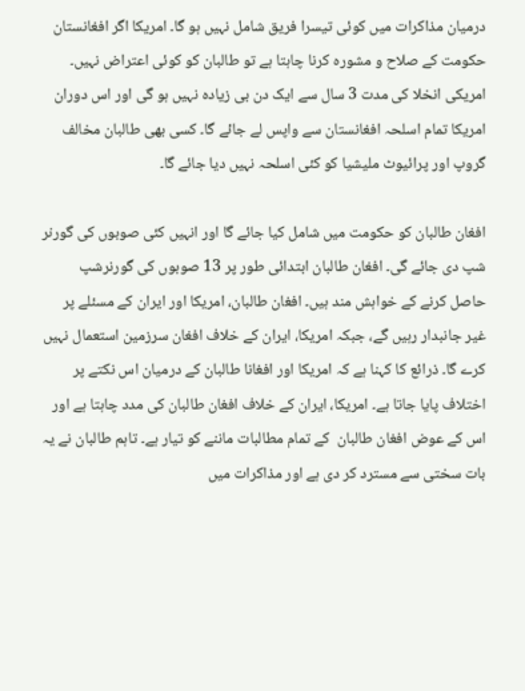درمیان مذاکرات میں کوئی تیسرا فریق شامل نہیں ہو گا۔ امریکا اگر افغانستان حکومت کے صلاح و مشورہ کرنا چاہتا ہے تو طالبان کو کوئی اعتراض نہیں۔ امریکی انخلا کی مدت 3 سال سے ایک دن بی زیادہ نہیں ہو گی اور اس دوران امریکا تمام اسلحہ افغانستان سے واپس لے جائے گا۔ کسی بھی طالبان مخالف گروپ اور پرائیوٹ ملیشیا کو کئی اسلحہ نہیں دیا جائے گا۔

افغان طالبان کو حکومت میں شامل کیا جائے گا اور انہیں کئی صوبوں کی گورنر شپ دی جائے گی۔ افغان طالبان ابتدائی طور پر 13 صوبوں کی گورنرشپ حاصل کرنے کے خواہش مند ہیں۔ افغان طالبان، امریکا اور ایران کے مسئلے پر غیر جانبدار رہیں گے، جبکہ امریکا، ایران کے خلاف افغان سرزمین استعمال نہیں کرے گا۔ ذرائع کا کہنا ہے کہ امریکا اور افغانا طالبان کے درمیان اس نکتے پر اختلاف پایا جاتا ہے۔ امریکا، ایران کے خلاف افغان طالبان کی مدد چاہتا ہے اور اس کے عوض افغان طالبان  کے تمام مطالبات ماننے کو تیار ہے۔ تاہم طالبان نے یہ بات سختی سے مسترد کر دی ہے اور مذاکرات میں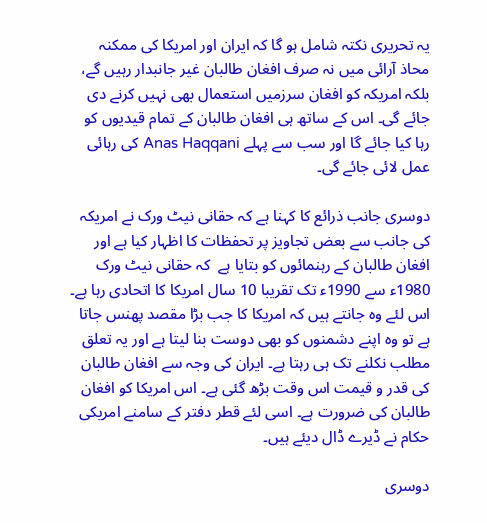یہ تحریری نکتہ شامل ہو گا کہ ایران اور امریکا کی ممکنہ محاذ آرائی میں نہ صرف افغان طالبان غیر جانبدار رہیں گے، بلکہ امریکہ کو افغان سرزمیں استعمال بھی نہیں کرنے دی جائے گی۔ اس کے ساتھ ہی افغان طالبان کے تمام قیدیوں کو رہا کیا جائے گا اور سب سے پہلے Anas Haqqani کی رہائی عمل لائی جائے گی۔

دوسری جانب ذرائع کا کہنا ہے کہ حقانی نیٹ ورک نے امریکہ کی جانب سے بعض تجاویز پر تحفظات کا اظہار کیا ہے اور افغان طالبان کے رہنمائوں کو بتایا ہے  کہ حقانی نیٹ ورک 1980ء سے 1990ء تک تقریبا 10 سال امریکا کا اتحادی رہا ہے۔ اس لئے وہ جانتے ہیں کہ امریکا کا جب بڑا مقصد پھنس جاتا ہے تو وہ اپنے دشمنوں کو بھی دوست بنا لیتا ہے اور یہ تعلق مطلب نکلنے تک ہی رہتا ہے۔ ایران کی وجہ سے افغان طالبان کی قدر و قیمت اس وقت بڑھ گئی ہے۔ اس امریکا کو افغان طالبان کی ضرورت ہے۔ اسی لئے قطر دفتر کے سامنے امریکی حکام نے ڈیرے ڈال دیئے ہیں۔

دوسری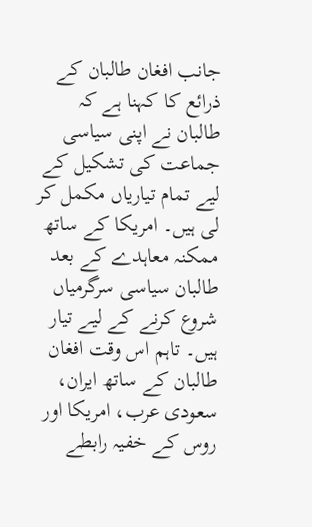جانب افغان طالبان کے ذرائع کا کہنا ہے کہ طالبان نے اپنی سیاسی جماعت کی تشکیل کے لیے تمام تیاریاں مکمل کر لی ہیں۔ امریکا کے ساتھ ممکنہ معاہدے کے بعد طالبان سیاسی سرگرمیاں شروع کرنے کے لیے تیار ہیں۔ تاہم اس وقت افغان طالبان کے ساتھ ایران، سعودی عرب، امریکا اور روس کے خفیہ رابطے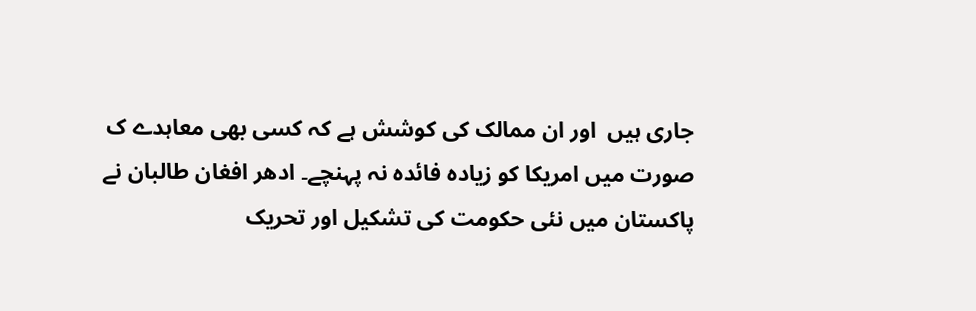جاری ہیں  اور ان ممالک کی کوشش ہے کہ کسی بھی معاہدے ک صورت میں امریکا کو زیادہ فائدہ نہ پہنچے۔ ادھر افغان طالبان نے پاکستان میں نئی حکومت کی تشکیل اور تحریک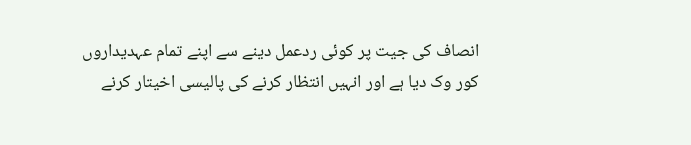انصاف کی جیت پر کوئی ردعمل دینے سے اپنے تمام عہدیداروں کور وک دیا ہے اور انہیں انتظار کرنے کی پالیسی اخیتار کرنے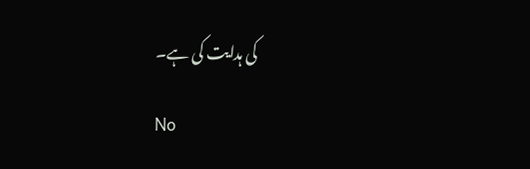کی ہدایت کی ہے۔

No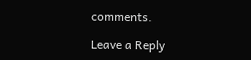comments.

Leave a Reply